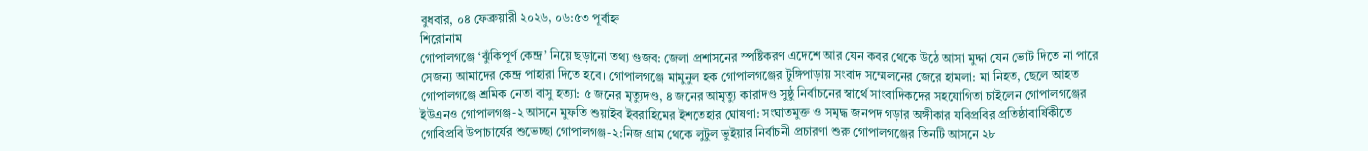বুধবার, ০৪ ফেব্রুয়ারী ২০২৬, ০৬:৫৩ পূর্বাহ্ন
শিরোনাম
গোপালগঞ্জে ‘ঝুঁকিপূর্ণ কেন্দ্র’ নিয়ে ছড়ানো তথ্য গুজব: জেলা প্রশাসনের স্পষ্টিকরণ এদেশে আর যেন কবর থেকে উঠে আসা মুদ্দা যেন ভোট দিতে না পারে সেজন্য আমাদের কেন্দ্র পাহারা দিতে হবে। গোপালগঞ্জে মামুনুল হক গোপালগঞ্জের টুঙ্গিপাড়ায় সংবাদ সম্মেলনের জেরে হামলা: মা নিহত, ছেলে আহত গোপালগঞ্জে শ্রমিক নেতা বাসু হত্যা: ৫ জনের মৃত্যুদণ্ড, ৪ জনের আমৃত্যু কারাদণ্ড সুষ্ঠু নির্বাচনের স্বার্থে সাংবাদিকদের সহযোগিতা চাইলেন গোপালগঞ্জের ইউএনও গোপালগঞ্জ-২ আসনে মুফতি শুয়াইব ইবরাহিমের ইশতেহার ঘোষণা: সংঘাতমুক্ত ও সমৃদ্ধ জনপদ গড়ার অঙ্গীকার যবিপ্রবির প্রতিষ্ঠাবার্ষিকীতে গোবিপ্রবি উপাচার্যের শুভেচ্ছা গোপালগঞ্জ-২:নিজ গ্রাম থেকে লুটুল ভুইয়ার নির্বাচনী প্রচারণা শুরু গোপালগঞ্জের তিনটি আসনে ২৮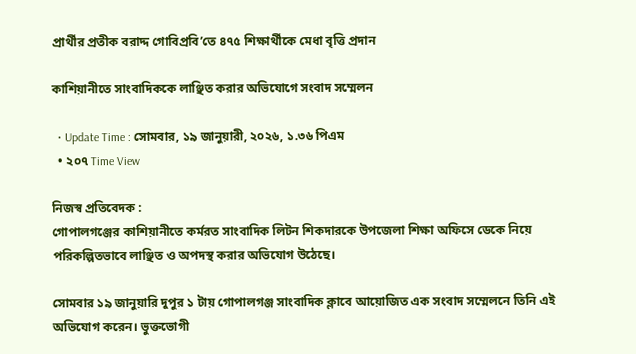প্রার্থীর প্রতীক বরাদ্দ গোবিপ্রবি’তে ৪৭৫ শিক্ষার্থীকে মেধা বৃত্তি প্রদান

কাশিয়ানীতে সাংবাদিককে লাঞ্ছিত করার অভিযোগে সংবাদ সম্মেলন

  • Update Time : সোমবার, ১৯ জানুয়ারী, ২০২৬, ১.৩৬ পিএম
  • ২০৭ Time View

নিজস্ব প্রতিবেদক :
গোপালগঞ্জের কাশিয়ানীতে কর্মরত সাংবাদিক লিটন শিকদারকে উপজেলা শিক্ষা অফিসে ডেকে নিয়ে পরিকল্পিতভাবে লাঞ্ছিত ও অপদস্থ করার অভিযোগ উঠেছে।

সোমবার ১৯ জানুয়ারি দুপুর ১ টায় গোপালগঞ্জ সাংবাদিক ক্লাবে আয়োজিত এক সংবাদ সম্মেলনে তিনি এই অভিযোগ করেন। ভুক্তভোগী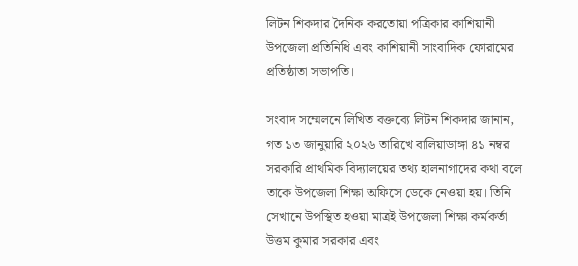লিটন শিকদার দৈনিক করতোয়া পত্রিকার কাশিয়ানী উপজেলা প্রতিনিধি এবং কাশিয়ানী সাংবাদিক ফোরামের প্রতিষ্ঠাতা সভাপতি।

সংবাদ সম্মেলনে লিখিত বক্তব্যে লিটন শিকদার জানান, গত ১৩ জানুয়ারি ২০২৬ তারিখে বালিয়াডাঙ্গা ৪১ নম্বর সরকারি প্রাথমিক বিদ্যালয়ের তথ্য হালনাগাদের কথা বলে তাকে উপজেলা শিক্ষা অফিসে ডেকে নেওয়া হয়। তিনি সেখানে উপস্থিত হওয়া মাত্রই উপজেলা শিক্ষা কর্মকর্তা উত্তম কুমার সরকার এবং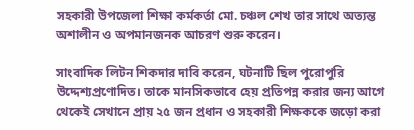সহকারী উপজেলা শিক্ষা কর্মকর্তা মো. চঞ্চল শেখ তার সাথে অত্যন্ত অশালীন ও অপমানজনক আচরণ শুরু করেন।

সাংবাদিক লিটন শিকদার দাবি করেন, ঘটনাটি ছিল পুরোপুরি উদ্দেশ্যপ্রণোদিত। তাকে মানসিকভাবে হেয় প্রতিপন্ন করার জন্য আগে থেকেই সেখানে প্রায় ২৫ জন প্রধান ও সহকারী শিক্ষককে জড়ো করা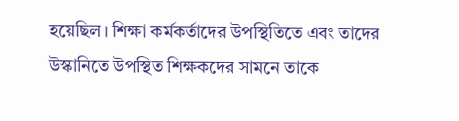হয়েছিল। শিক্ষা কর্মকর্তাদের উপস্থিতিতে এবং তাদের উস্কানিতে উপস্থিত শিক্ষকদের সামনে তাকে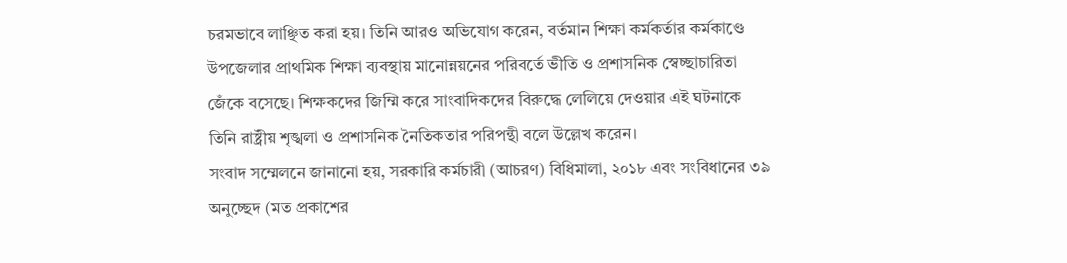চরমভাবে লাঞ্ছিত করা হয়। তিনি আরও অভিযোগ করেন, বর্তমান শিক্ষা কর্মকর্তার কর্মকাণ্ডে উপজেলার প্রাথমিক শিক্ষা ব্যবস্থায় মানোন্নয়নের পরিবর্তে ভীতি ও প্রশাসনিক স্বেচ্ছাচারিতা জেঁকে বসেছে। শিক্ষকদের জিম্মি করে সাংবাদিকদের বিরুদ্ধে লেলিয়ে দেওয়ার এই ঘটনাকে তিনি রাষ্ট্রীয় শৃঙ্খলা ও প্রশাসনিক নৈতিকতার পরিপন্থী বলে উল্লেখ করেন।
সংবাদ সম্মেলনে জানানো হয়, সরকারি কর্মচারী (আচরণ) বিধিমালা, ২০১৮ এবং সংবিধানের ৩৯ অনুচ্ছেদ (মত প্রকাশের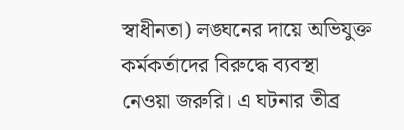স্বাধীনতা) লঙ্ঘনের দায়ে অভিযুক্ত কর্মকর্তাদের বিরুদ্ধে ব্যবস্থা নেওয়া জরুরি। এ ঘটনার তীব্র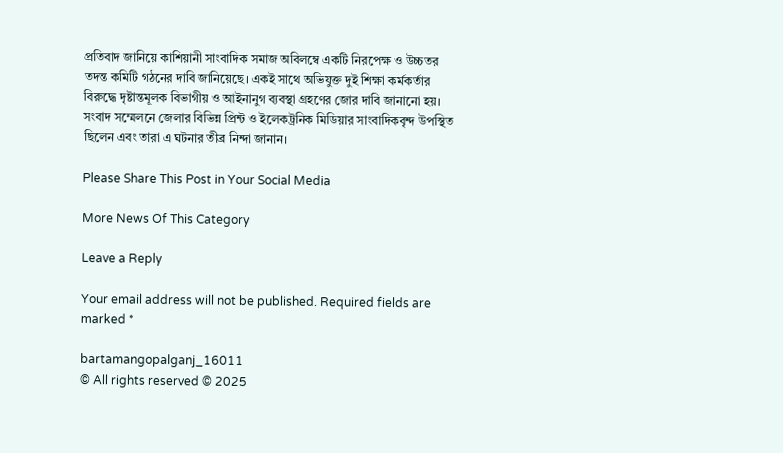প্রতিবাদ জানিয়ে কাশিয়ানী সাংবাদিক সমাজ অবিলম্বে একটি নিরপেক্ষ ও উচ্চতর তদন্ত কমিটি গঠনের দাবি জানিয়েছে। একই সাথে অভিযুক্ত দুই শিক্ষা কর্মকর্তার বিরুদ্ধে দৃষ্টান্তমূলক বিভাগীয় ও আইনানুগ ব্যবস্থা গ্রহণের জোর দাবি জানানো হয়। সংবাদ সম্মেলনে জেলার বিভিন্ন প্রিন্ট ও ইলেকট্রনিক মিডিয়ার সাংবাদিকবৃন্দ উপস্থিত ছিলেন এবং তারা এ ঘটনার তীব্র নিন্দা জানান।

Please Share This Post in Your Social Media

More News Of This Category

Leave a Reply

Your email address will not be published. Required fields are marked *

bartamangopalganj_16011
© All rights reserved © 2025